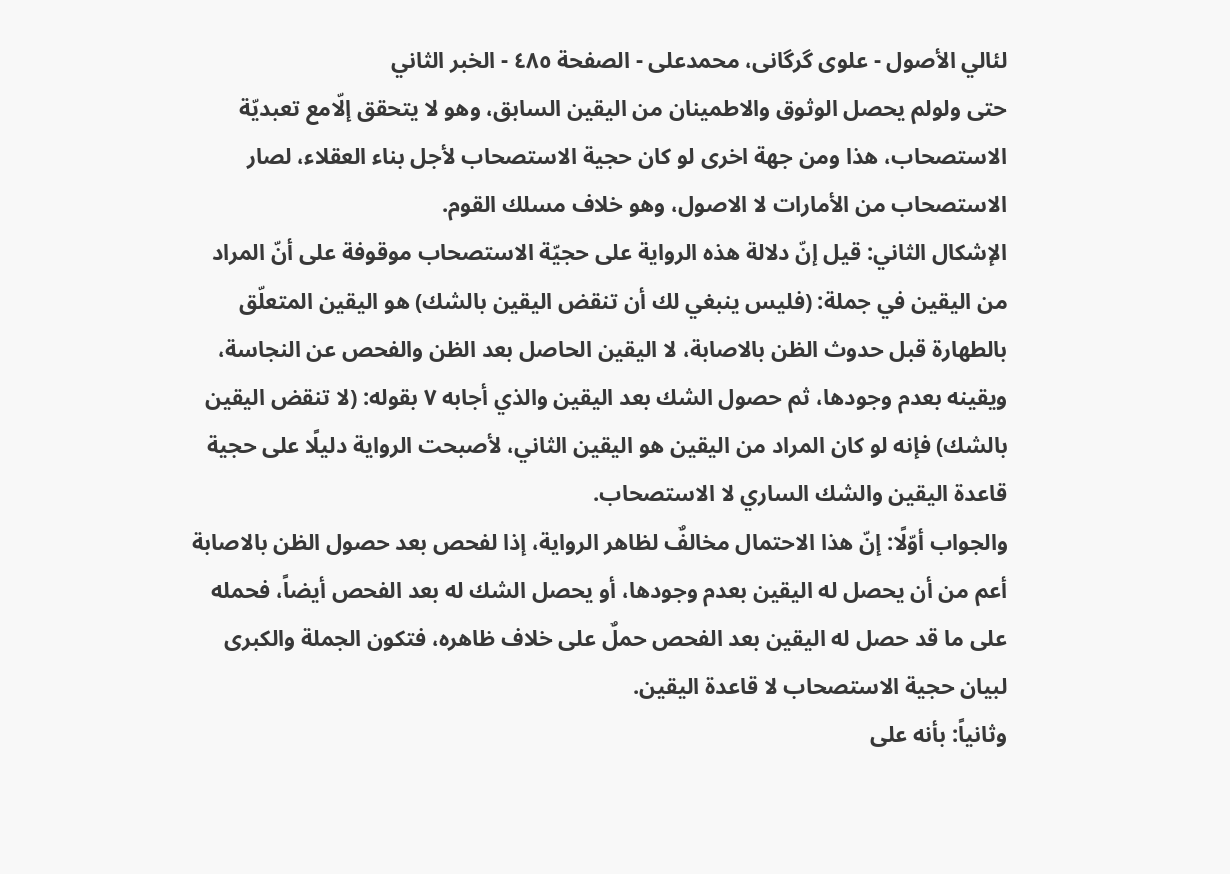لئالي الأصول - علوی گرگانی، محمدعلی - الصفحة ٤٨٥ - الخبر الثاني
حتى ولولم يحصل الوثوق والاطمينان من اليقين السابق، وهو لا يتحقق إلّامع تعبديّة الاستصحاب، هذا ومن جهة اخرى لو كان حجية الاستصحاب لأجل بناء العقلاء، لصار الاستصحاب من الأمارات لا الاصول، وهو خلاف مسلك القوم.
الإشكال الثاني: قيل إنّ دلالة هذه الرواية على حجيّة الاستصحاب موقوفة على أنّ المراد من اليقين في جملة: (فليس ينبغي لك أن تنقض اليقين بالشك) هو اليقين المتعلّق بالطهارة قبل حدوث الظن بالاصابة، لا اليقين الحاصل بعد الظن والفحص عن النجاسة، ويقينه بعدم وجودها، ثم حصول الشك بعد اليقين والذي أجابه ٧ بقوله: (لا تنقض اليقين بالشك) فإنه لو كان المراد من اليقين هو اليقين الثاني، لأصبحت الرواية دليلًا على حجية قاعدة اليقين والشك الساري لا الاستصحاب.
والجواب أوّلًا: إنّ هذا الاحتمال مخالفٌ لظاهر الرواية، إذا لفحص بعد حصول الظن بالاصابة أعم من أن يحصل له اليقين بعدم وجودها، أو يحصل الشك له بعد الفحص أيضاً، فحمله على ما قد حصل له اليقين بعد الفحص حملٌ على خلاف ظاهره، فتكون الجملة والكبرى لبيان حجية الاستصحاب لا قاعدة اليقين.
وثانياً: بأنه على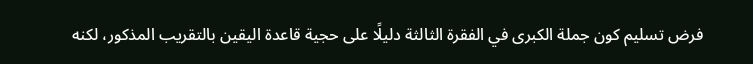فرض تسليم كون جملة الكبرى في الفقرة الثالثة دليلًا على حجية قاعدة اليقين بالتقريب المذكور، لكنه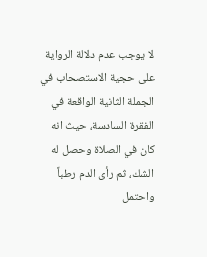لا يوجب عدم دلالة الرواية على حجية الاستصحاب في الجملة الثانية الواقعة في الفقرة السادسة، حيث انه كان في الصلاة وحصل له الشك، ثم رأى الدم رطباً واحتمل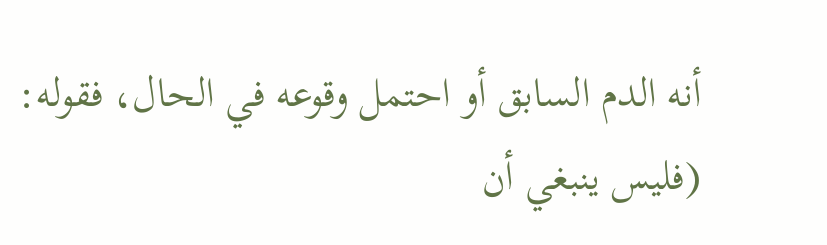أنه الدم السابق أو احتمل وقوعه في الحال، فقوله: (فليس ينبغي أن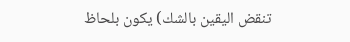تنقض اليقين بالشك) يكون بلحاظ